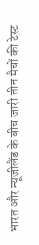भारत और न्यूजीलैंड के बीच जारी तीन मैचों की टेस्ट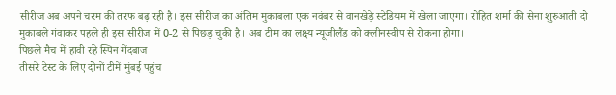सीरीज अब अपने चरम की तरफ बढ़ रही है। इस सीरीज का अंतिम मुकाबला एक नवंबर से वानखेड़े स्टेडियम में खेला जाएगा। रोहित शर्मा की सेना शुरुआती दो मुकाबले गंवाकर पहले ही इस सीरीज में 0-2 से पिछड़ चुकी है। अब टीम का लक्ष्य न्यूजीलैंड को क्लीनस्वीप से रोकना होगा।
पिछले मैच में हावी रहे स्पिन गेंदबाज
तीसरे टेस्ट के लिए दोनों टीमें मुंबई पहुंच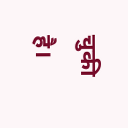चुकी है।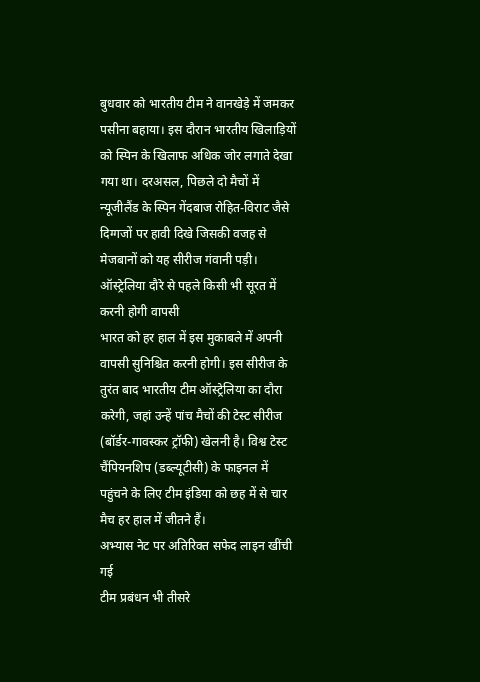बुधवार को भारतीय टीम ने वानखेड़े में जमकर पसीना बहाया। इस दौरान भारतीय खिलाड़ियों को स्पिन के खिलाफ अधिक जोर लगाते देखा गया था। दरअसल, पिछले दो मैचों में न्यूजीलैंड के स्पिन गेंदबाज रोहित-विराट जैसे दिग्गजों पर हावी दिखे जिसकी वजह से मेजबानों को यह सीरीज गंवानी पड़ी।
ऑस्ट्रेलिया दौरे से पहले किसी भी सूरत में करनी होगी वापसी
भारत को हर हाल में इस मुकाबले में अपनी वापसी सुनिश्चित करनी होगी। इस सीरीज के तुरंत बाद भारतीय टीम ऑस्ट्रेलिया का दौरा करेगी, जहां उन्हें पांच मैचों की टेस्ट सीरीज (बॉर्डर-गावस्कर ट्रॉफी) खेलनी है। विश्व टेस्ट चैंपियनशिप (डब्ल्यूटीसी) के फाइनल में पहुंचने के लिए टीम इंडिया को छह में से चार मैच हर हाल में जीतने हैं।
अभ्यास नेट पर अतिरिक्त सफेद लाइन खींची गई
टीम प्रबंधन भी तीसरे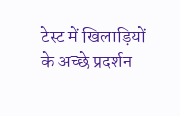टेस्ट में खिलाड़ियों के अच्छे प्रदर्शन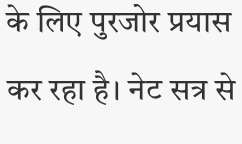के लिए पुरजोर प्रयास कर रहा है। नेट सत्र से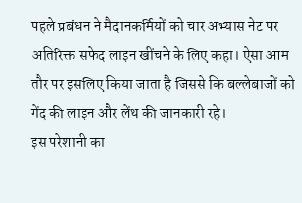पहले प्रबंधन ने मैदानकर्मियों को चार अभ्यास नेट पर अतिरिक्त सफेद लाइन खींचने के लिए कहा। ऐसा आम तौर पर इसलिए किया जाता है जिससे कि बल्लेबाजों को गेंद की लाइन और लेंथ की जानकारी रहे।
इस परेशानी का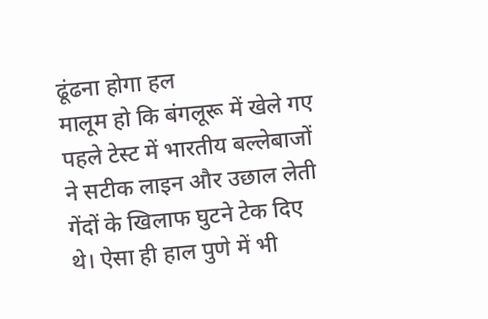ढूंढना होगा हल
मालूम हो कि बंगलूरू में खेले गए पहले टेस्ट में भारतीय बल्लेबाजों ने सटीक लाइन और उछाल लेती गेंदों के खिलाफ घुटने टेक दिए थे। ऐसा ही हाल पुणे में भी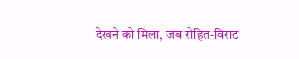देखने को मिला, जब रोहित-विराट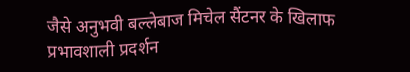जैसे अनुभवी बल्लेबाज मिचेल सैंटनर के खिलाफ प्रभावशाली प्रदर्शन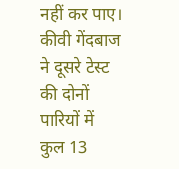नहीं कर पाए। कीवी गेंदबाज ने दूसरे टेस्ट की दोनों पारियों में कुल 13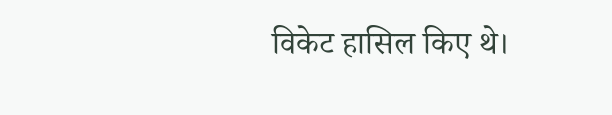विकेट हासिल किए थे।